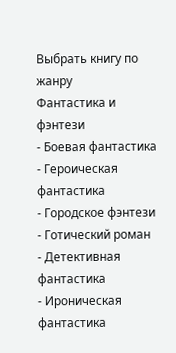Выбрать книгу по жанру
Фантастика и фэнтези
- Боевая фантастика
- Героическая фантастика
- Городское фэнтези
- Готический роман
- Детективная фантастика
- Ироническая фантастика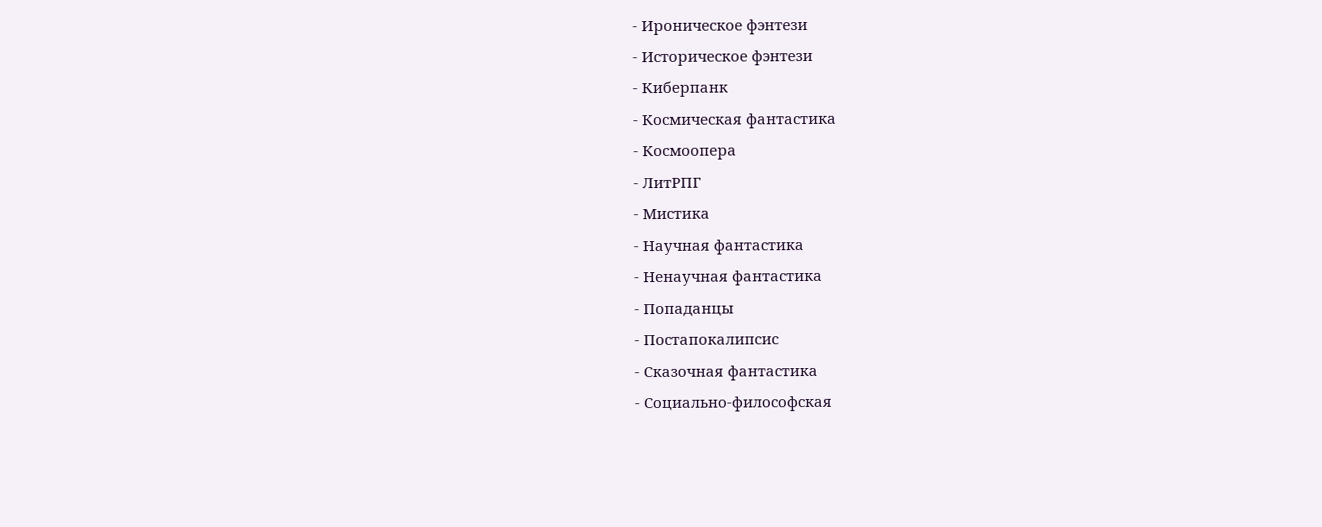- Ироническое фэнтези
- Историческое фэнтези
- Киберпанк
- Космическая фантастика
- Космоопера
- ЛитРПГ
- Мистика
- Научная фантастика
- Ненаучная фантастика
- Попаданцы
- Постапокалипсис
- Сказочная фантастика
- Социально-философская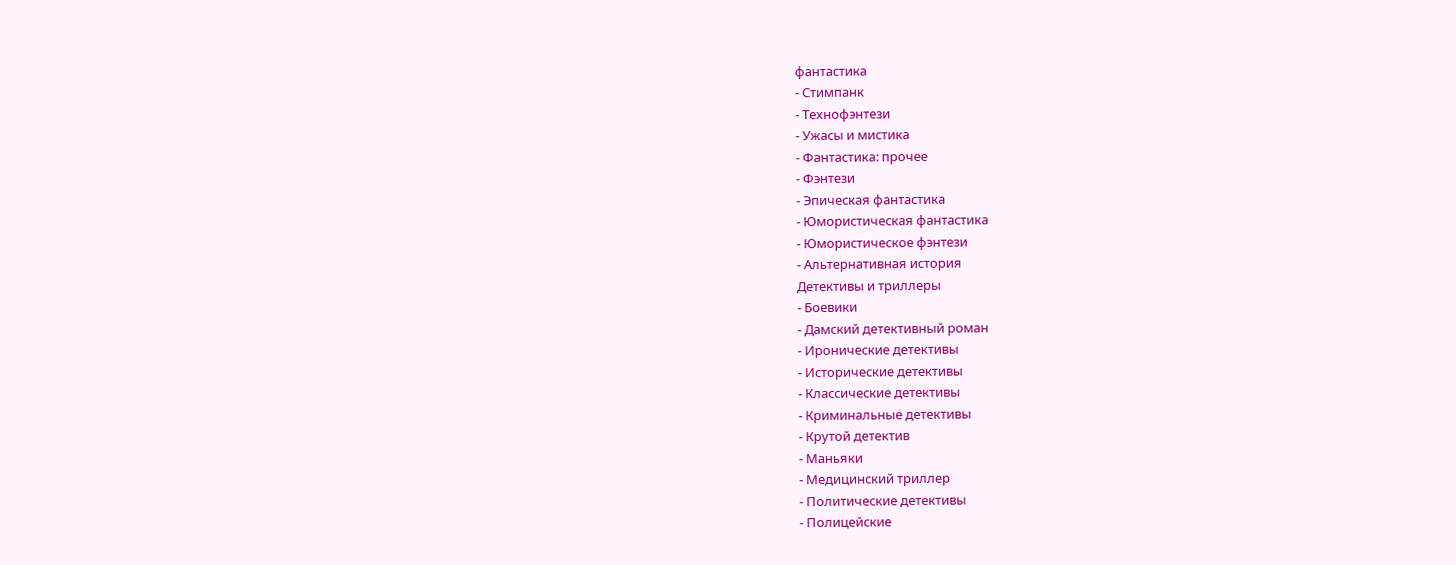фантастика
- Стимпанк
- Технофэнтези
- Ужасы и мистика
- Фантастика: прочее
- Фэнтези
- Эпическая фантастика
- Юмористическая фантастика
- Юмористическое фэнтези
- Альтернативная история
Детективы и триллеры
- Боевики
- Дамский детективный роман
- Иронические детективы
- Исторические детективы
- Классические детективы
- Криминальные детективы
- Крутой детектив
- Маньяки
- Медицинский триллер
- Политические детективы
- Полицейские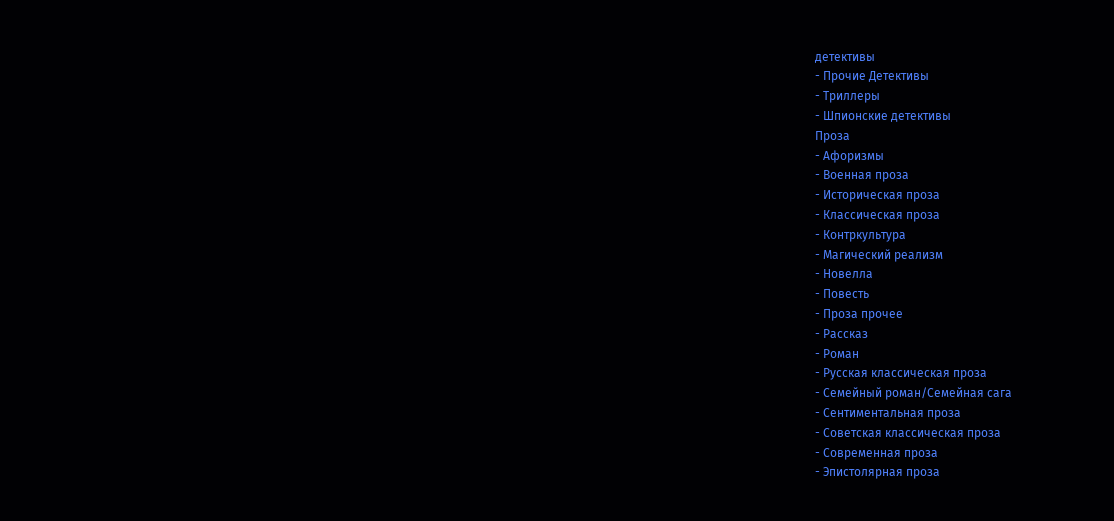детективы
- Прочие Детективы
- Триллеры
- Шпионские детективы
Проза
- Афоризмы
- Военная проза
- Историческая проза
- Классическая проза
- Контркультура
- Магический реализм
- Новелла
- Повесть
- Проза прочее
- Рассказ
- Роман
- Русская классическая проза
- Семейный роман/Семейная сага
- Сентиментальная проза
- Советская классическая проза
- Современная проза
- Эпистолярная проза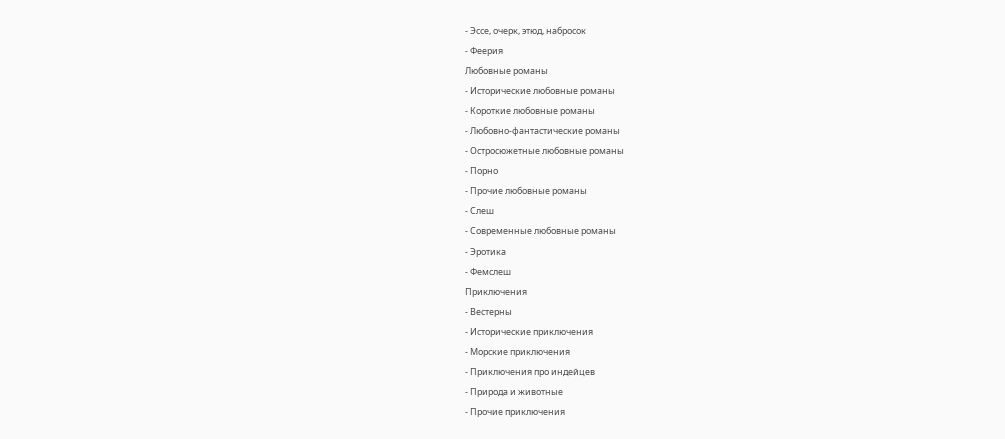- Эссе, очерк, этюд, набросок
- Феерия
Любовные романы
- Исторические любовные романы
- Короткие любовные романы
- Любовно-фантастические романы
- Остросюжетные любовные романы
- Порно
- Прочие любовные романы
- Слеш
- Современные любовные романы
- Эротика
- Фемслеш
Приключения
- Вестерны
- Исторические приключения
- Морские приключения
- Приключения про индейцев
- Природа и животные
- Прочие приключения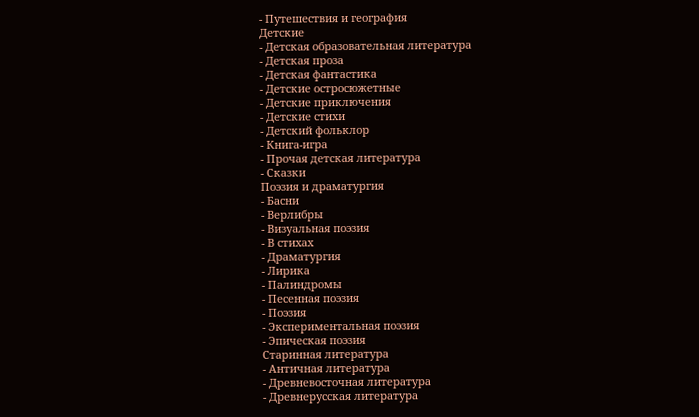- Путешествия и география
Детские
- Детская образовательная литература
- Детская проза
- Детская фантастика
- Детские остросюжетные
- Детские приключения
- Детские стихи
- Детский фольклор
- Книга-игра
- Прочая детская литература
- Сказки
Поэзия и драматургия
- Басни
- Верлибры
- Визуальная поэзия
- В стихах
- Драматургия
- Лирика
- Палиндромы
- Песенная поэзия
- Поэзия
- Экспериментальная поэзия
- Эпическая поэзия
Старинная литература
- Античная литература
- Древневосточная литература
- Древнерусская литература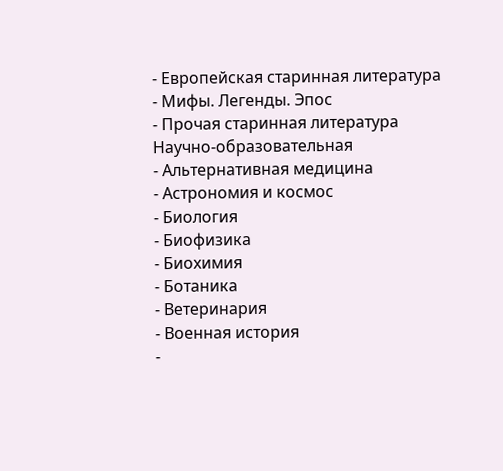- Европейская старинная литература
- Мифы. Легенды. Эпос
- Прочая старинная литература
Научно-образовательная
- Альтернативная медицина
- Астрономия и космос
- Биология
- Биофизика
- Биохимия
- Ботаника
- Ветеринария
- Военная история
-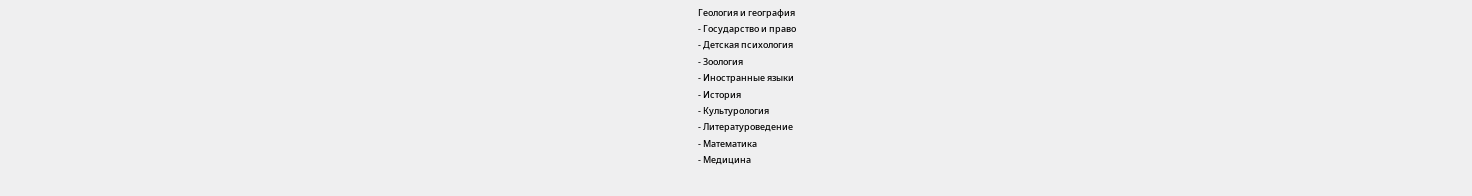Геология и география
- Государство и право
- Детская психология
- Зоология
- Иностранные языки
- История
- Культурология
- Литературоведение
- Математика
- Медицина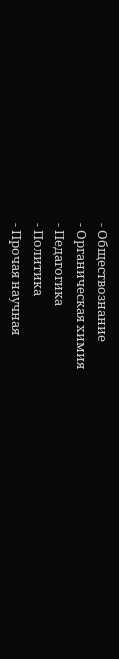- Обществознание
- Органическая химия
- Педагогика
- Политика
- Прочая научная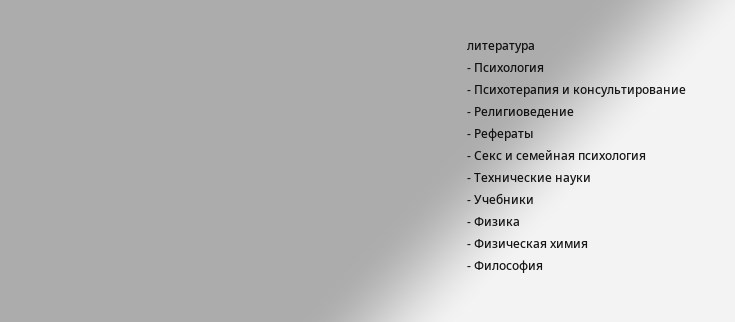литература
- Психология
- Психотерапия и консультирование
- Религиоведение
- Рефераты
- Секс и семейная психология
- Технические науки
- Учебники
- Физика
- Физическая химия
- Философия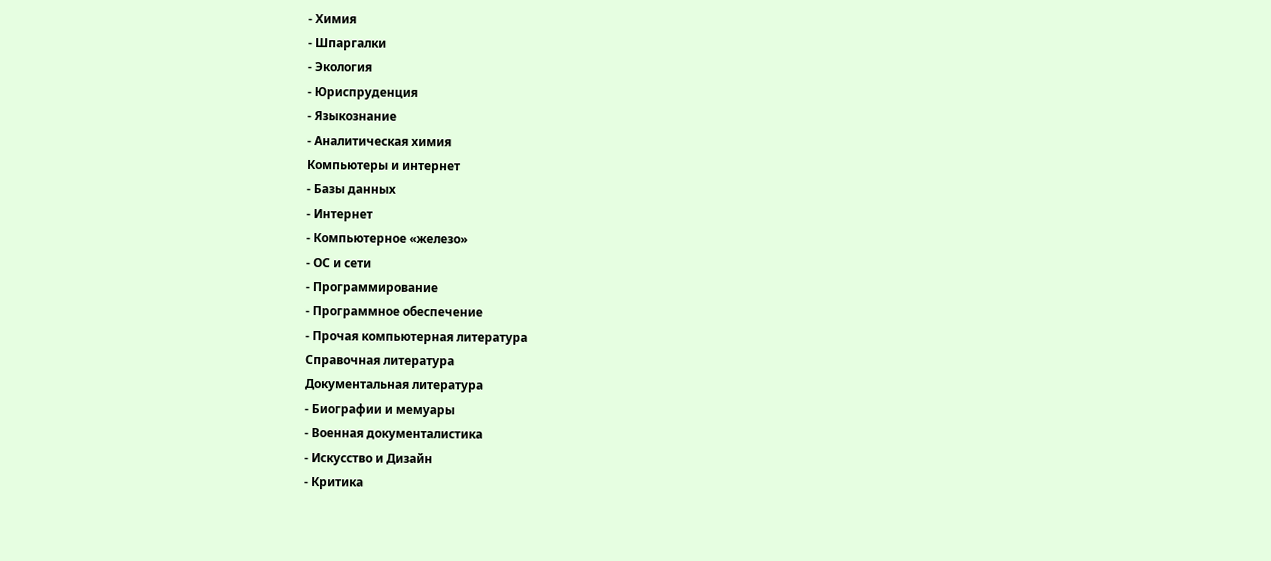- Химия
- Шпаргалки
- Экология
- Юриспруденция
- Языкознание
- Аналитическая химия
Компьютеры и интернет
- Базы данных
- Интернет
- Компьютерное «железо»
- ОС и сети
- Программирование
- Программное обеспечение
- Прочая компьютерная литература
Справочная литература
Документальная литература
- Биографии и мемуары
- Военная документалистика
- Искусство и Дизайн
- Критика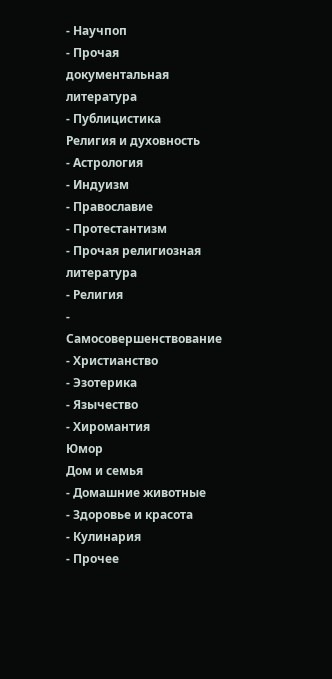- Научпоп
- Прочая документальная литература
- Публицистика
Религия и духовность
- Астрология
- Индуизм
- Православие
- Протестантизм
- Прочая религиозная литература
- Религия
- Самосовершенствование
- Христианство
- Эзотерика
- Язычество
- Хиромантия
Юмор
Дом и семья
- Домашние животные
- Здоровье и красота
- Кулинария
- Прочее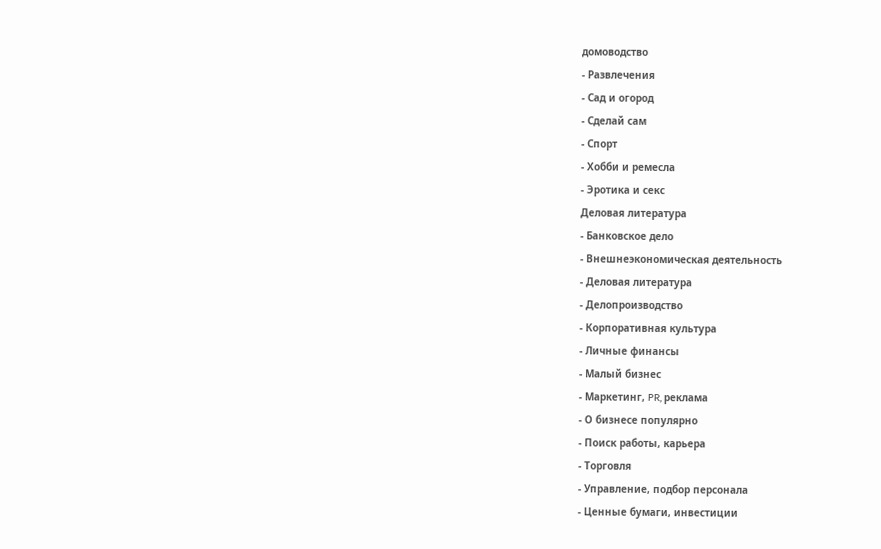домоводство
- Развлечения
- Сад и огород
- Сделай сам
- Спорт
- Хобби и ремесла
- Эротика и секс
Деловая литература
- Банковское дело
- Внешнеэкономическая деятельность
- Деловая литература
- Делопроизводство
- Корпоративная культура
- Личные финансы
- Малый бизнес
- Маркетинг, PR, реклама
- О бизнесе популярно
- Поиск работы, карьера
- Торговля
- Управление, подбор персонала
- Ценные бумаги, инвестиции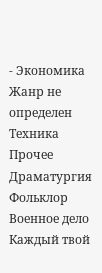- Экономика
Жанр не определен
Техника
Прочее
Драматургия
Фольклор
Военное дело
Каждый твой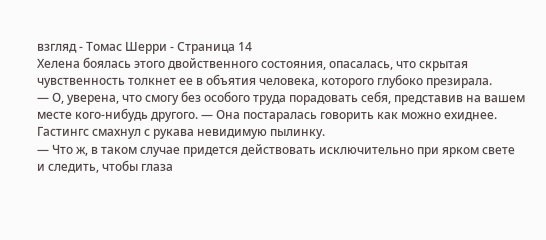взгляд - Томас Шерри - Страница 14
Хелена боялась этого двойственного состояния, опасалась, что скрытая чувственность толкнет ее в объятия человека, которого глубоко презирала.
— О, уверена, что смогу без особого труда порадовать себя, представив на вашем месте кого-нибудь другого. — Она постаралась говорить как можно ехиднее.
Гастингс смахнул с рукава невидимую пылинку.
— Что ж, в таком случае придется действовать исключительно при ярком свете и следить, чтобы глаза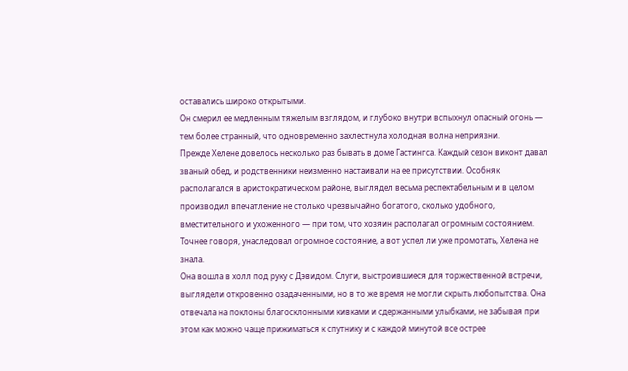оставались широко открытыми.
Он смерил ее медленным тяжелым взглядом, и глубоко внутри вспыхнул опасный огонь — тем более странный, что одновременно захлестнула холодная волна неприязни.
Прежде Хелене довелось несколько раз бывать в доме Гастингса. Каждый сезон виконт давал званый обед, и родственники неизменно настаивали на ее присутствии. Особняк располагался в аристократическом районе, выглядел весьма респектабельным и в целом производил впечатление не столько чрезвычайно богатого, сколько удобного, вместительного и ухоженного — при том, что хозяин располагал огромным состоянием. Точнее говоря, унаследовал огромное состояние, а вот успел ли уже промотать, Хелена не знала.
Она вошла в холл под руку с Дэвидом. Слуги, выстроившиеся для торжественной встречи, выглядели откровенно озадаченными, но в то же время не могли скрыть любопытства. Она отвечала на поклоны благосклонными кивками и сдержанными улыбками, не забывая при этом как можно чаще прижиматься к спутнику и с каждой минутой все острее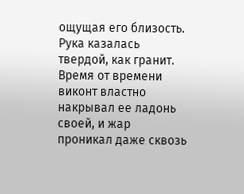ощущая его близость. Рука казалась твердой, как гранит. Время от времени виконт властно накрывал ее ладонь своей, и жар проникал даже сквозь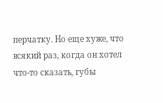перчатку. Но еще хуже, что всякий раз, когда он хотел что-то сказать, губы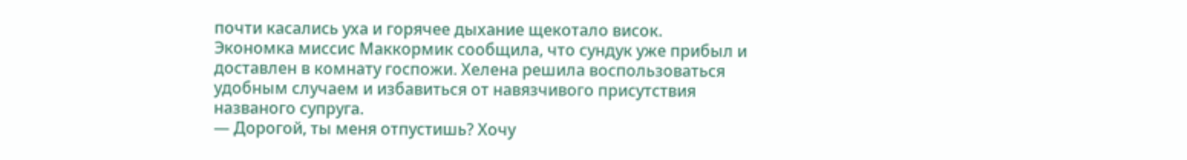почти касались уха и горячее дыхание щекотало висок.
Экономка миссис Маккормик сообщила, что сундук уже прибыл и доставлен в комнату госпожи. Хелена решила воспользоваться удобным случаем и избавиться от навязчивого присутствия названого супруга.
— Дорогой, ты меня отпустишь? Хочу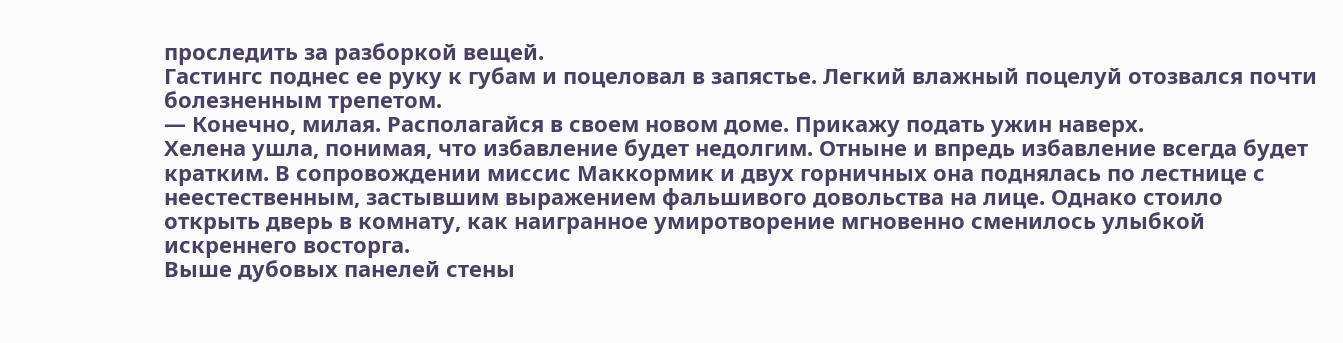проследить за разборкой вещей.
Гастингс поднес ее руку к губам и поцеловал в запястье. Легкий влажный поцелуй отозвался почти болезненным трепетом.
— Конечно, милая. Располагайся в своем новом доме. Прикажу подать ужин наверх.
Хелена ушла, понимая, что избавление будет недолгим. Отныне и впредь избавление всегда будет кратким. В сопровождении миссис Маккормик и двух горничных она поднялась по лестнице с неестественным, застывшим выражением фальшивого довольства на лице. Однако стоило открыть дверь в комнату, как наигранное умиротворение мгновенно сменилось улыбкой искреннего восторга.
Выше дубовых панелей стены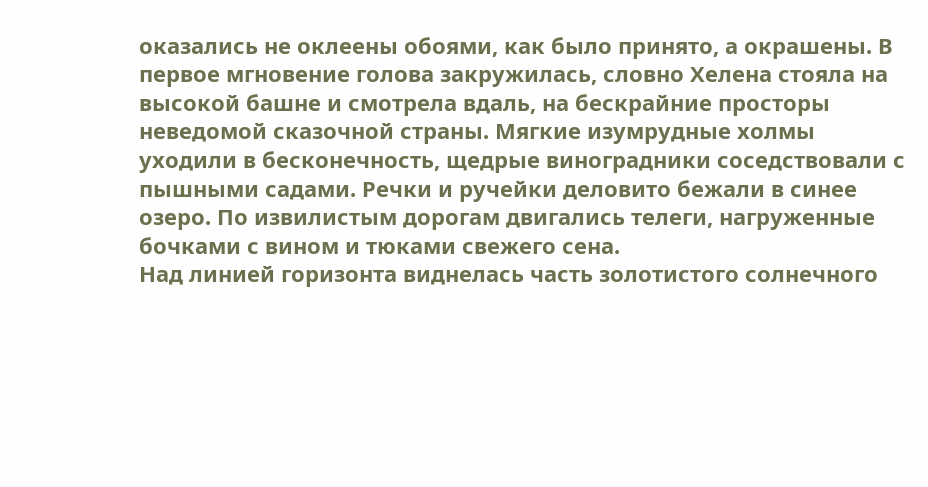оказались не оклеены обоями, как было принято, а окрашены. В первое мгновение голова закружилась, словно Хелена стояла на высокой башне и смотрела вдаль, на бескрайние просторы неведомой сказочной страны. Мягкие изумрудные холмы уходили в бесконечность, щедрые виноградники соседствовали с пышными садами. Речки и ручейки деловито бежали в синее озеро. По извилистым дорогам двигались телеги, нагруженные бочками с вином и тюками свежего сена.
Над линией горизонта виднелась часть золотистого солнечного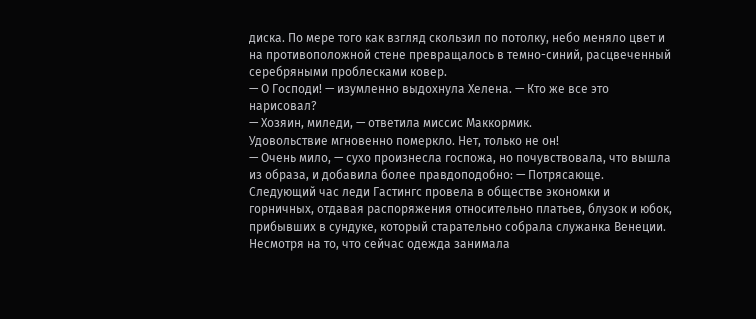диска. По мере того как взгляд скользил по потолку, небо меняло цвет и на противоположной стене превращалось в темно-синий, расцвеченный серебряными проблесками ковер.
— О Господи! — изумленно выдохнула Хелена. — Кто же все это нарисовал?
— Хозяин, миледи, — ответила миссис Маккормик.
Удовольствие мгновенно померкло. Нет, только не он!
— Очень мило, — сухо произнесла госпожа, но почувствовала, что вышла из образа, и добавила более правдоподобно: — Потрясающе.
Следующий час леди Гастингс провела в обществе экономки и горничных, отдавая распоряжения относительно платьев, блузок и юбок, прибывших в сундуке, который старательно собрала служанка Венеции. Несмотря на то, что сейчас одежда занимала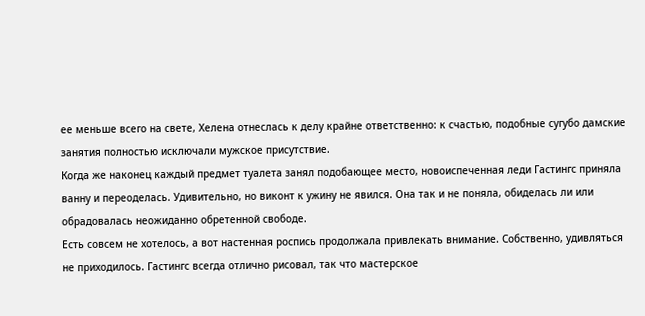ее меньше всего на свете, Хелена отнеслась к делу крайне ответственно: к счастью, подобные сугубо дамские занятия полностью исключали мужское присутствие.
Когда же наконец каждый предмет туалета занял подобающее место, новоиспеченная леди Гастингс приняла ванну и переоделась. Удивительно, но виконт к ужину не явился. Она так и не поняла, обиделась ли или обрадовалась неожиданно обретенной свободе.
Есть совсем не хотелось, а вот настенная роспись продолжала привлекать внимание. Собственно, удивляться не приходилось. Гастингс всегда отлично рисовал, так что мастерское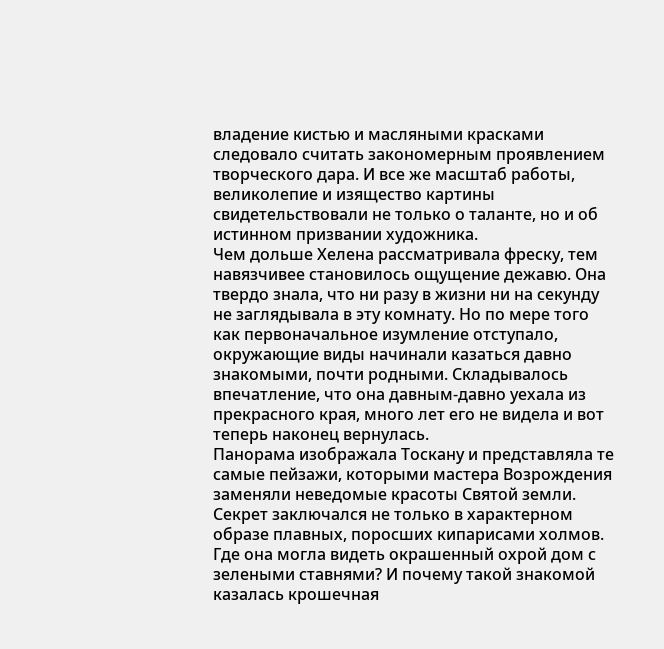владение кистью и масляными красками следовало считать закономерным проявлением творческого дара. И все же масштаб работы, великолепие и изящество картины свидетельствовали не только о таланте, но и об истинном призвании художника.
Чем дольше Хелена рассматривала фреску, тем навязчивее становилось ощущение дежавю. Она твердо знала, что ни разу в жизни ни на секунду не заглядывала в эту комнату. Но по мере того как первоначальное изумление отступало, окружающие виды начинали казаться давно знакомыми, почти родными. Складывалось впечатление, что она давным-давно уехала из прекрасного края, много лет его не видела и вот теперь наконец вернулась.
Панорама изображала Тоскану и представляла те самые пейзажи, которыми мастера Возрождения заменяли неведомые красоты Святой земли. Секрет заключался не только в характерном образе плавных, поросших кипарисами холмов. Где она могла видеть окрашенный охрой дом с зелеными ставнями? И почему такой знакомой казалась крошечная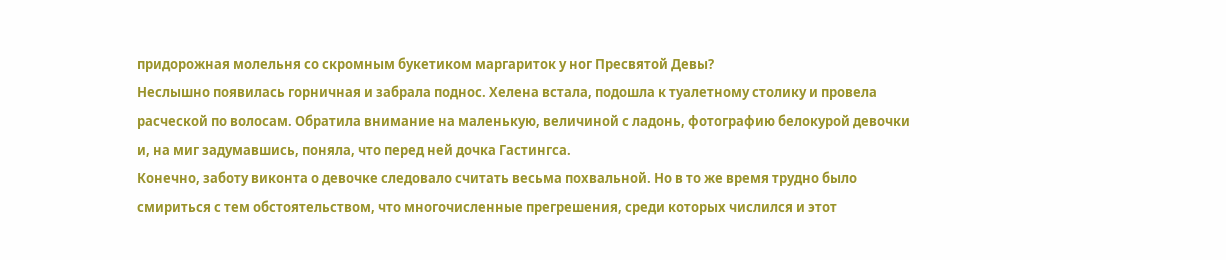придорожная молельня со скромным букетиком маргариток у ног Пресвятой Девы?
Неслышно появилась горничная и забрала поднос. Хелена встала, подошла к туалетному столику и провела расческой по волосам. Обратила внимание на маленькую, величиной с ладонь, фотографию белокурой девочки и, на миг задумавшись, поняла, что перед ней дочка Гастингса.
Конечно, заботу виконта о девочке следовало считать весьма похвальной. Но в то же время трудно было смириться с тем обстоятельством, что многочисленные прегрешения, среди которых числился и этот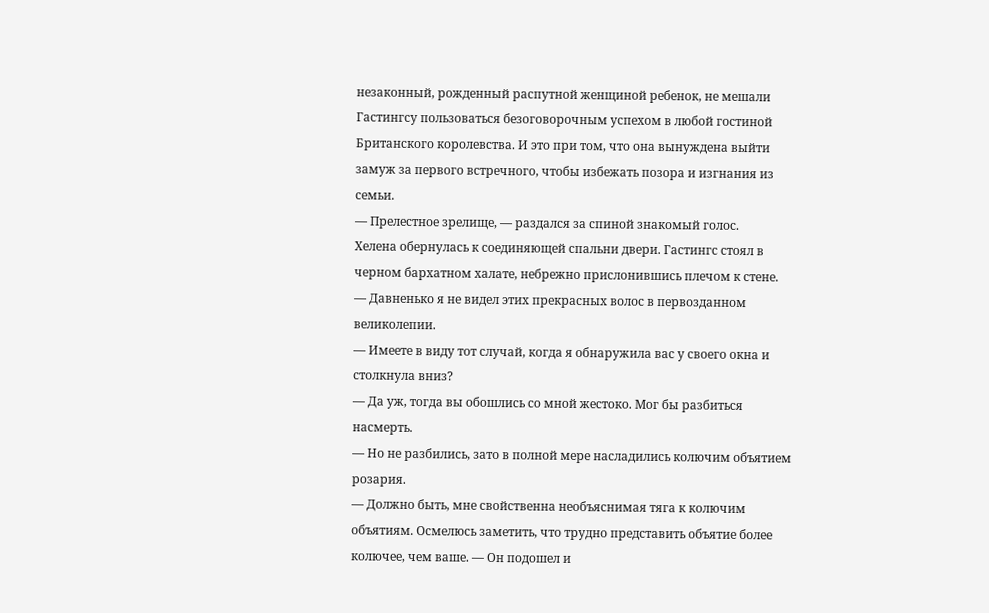незаконный, рожденный распутной женщиной ребенок, не мешали Гастингсу пользоваться безоговорочным успехом в любой гостиной Британского королевства. И это при том, что она вынуждена выйти замуж за первого встречного, чтобы избежать позора и изгнания из семьи.
— Прелестное зрелище, — раздался за спиной знакомый голос.
Хелена обернулась к соединяющей спальни двери. Гастингс стоял в черном бархатном халате, небрежно прислонившись плечом к стене.
— Давненько я не видел этих прекрасных волос в первозданном великолепии.
— Имеете в виду тот случай, когда я обнаружила вас у своего окна и столкнула вниз?
— Да уж, тогда вы обошлись со мной жестоко. Мог бы разбиться насмерть.
— Но не разбились, зато в полной мере насладились колючим объятием розария.
— Должно быть, мне свойственна необъяснимая тяга к колючим объятиям. Осмелюсь заметить, что трудно представить объятие более колючее, чем ваше. — Он подошел и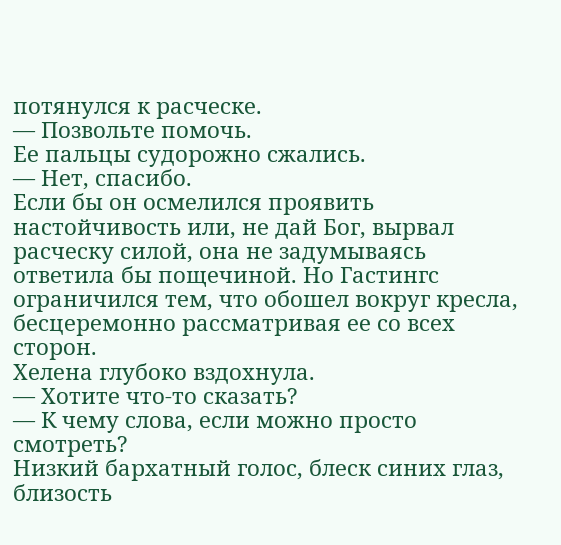потянулся к расческе.
— Позвольте помочь.
Ее пальцы судорожно сжались.
— Нет, спасибо.
Если бы он осмелился проявить настойчивость или, не дай Бог, вырвал расческу силой, она не задумываясь ответила бы пощечиной. Но Гастингс ограничился тем, что обошел вокруг кресла, бесцеремонно рассматривая ее со всех сторон.
Хелена глубоко вздохнула.
— Хотите что-то сказать?
— К чему слова, если можно просто смотреть?
Низкий бархатный голос, блеск синих глаз, близость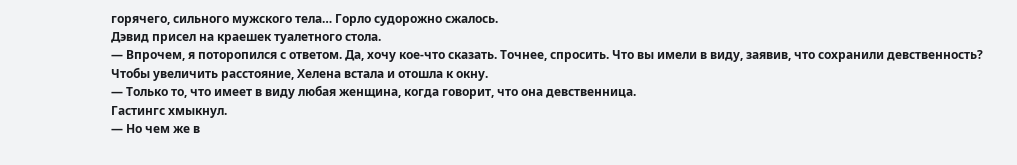горячего, сильного мужского тела… Горло судорожно сжалось.
Дэвид присел на краешек туалетного стола.
— Впрочем, я поторопился с ответом. Да, хочу кое-что сказать. Точнее, спросить. Что вы имели в виду, заявив, что сохранили девственность?
Чтобы увеличить расстояние, Хелена встала и отошла к окну.
— Только то, что имеет в виду любая женщина, когда говорит, что она девственница.
Гастингс хмыкнул.
— Но чем же в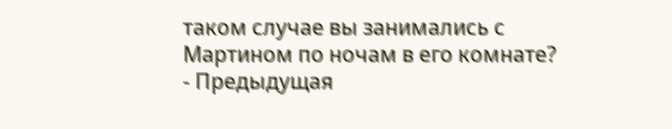таком случае вы занимались с Мартином по ночам в его комнате?
- Предыдущая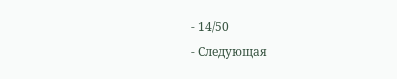- 14/50
- Следующая